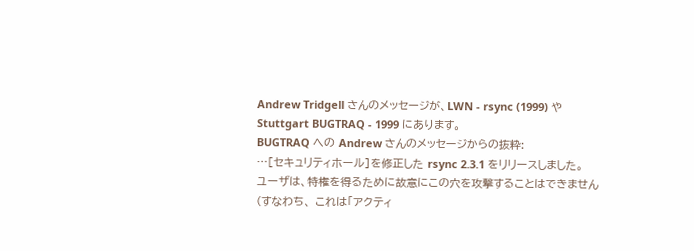Andrew Tridgell さんのメッセージが、LWN - rsync (1999) や Stuttgart BUGTRAQ - 1999 にあります。
BUGTRAQ への Andrew さんのメッセージからの抜粋:
…[セキュリティホール]を修正した rsync 2.3.1 をリリースしました。
ユーザは、特権を得るために故意にこの穴を攻撃することはできません (すなわち、 これは「アクティ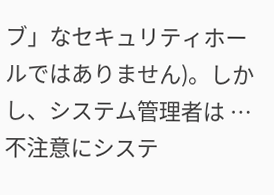ブ」なセキュリティホールではありません)。しかし、システム管理者は …不注意にシステ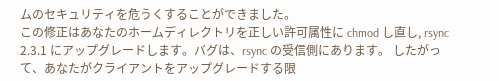ムのセキュリティを危うくすることができました。
この修正はあなたのホームディレクトリを正しい許可属性に chmod し直し, rsync 2.3.1 にアップグレードします。バグは、rsync の受信側にあります。 したがって、あなたがクライアントをアップグレードする限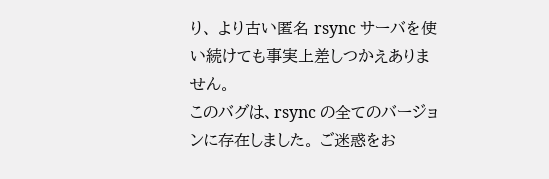り、 より古い匿名 rsync サーバを使い続けても事実上差しつかえありません。
このバグは、rsync の全てのバージョンに存在しました。 ご迷惑をお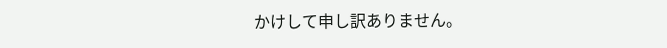かけして申し訳ありません。